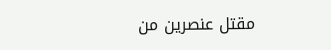مقتل عنصرين من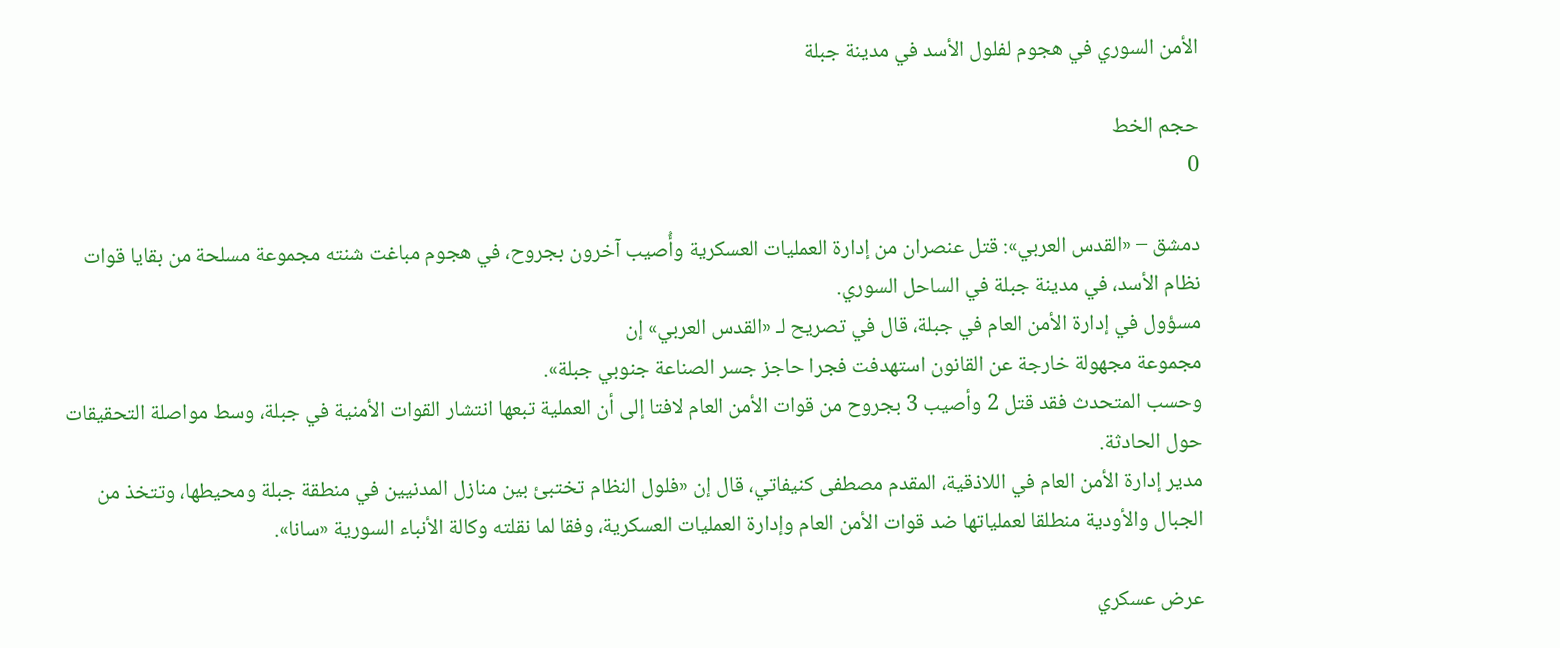الأمن السوري في هجوم لفلول الأسد في مدينة جبلة

حجم الخط
0

دمشق – «القدس العربي»: قتل عنصران من إدارة العمليات العسكرية وأُصيب آخرون بجروح، في هجوم مباغت شنته مجموعة مسلحة من بقايا قوات نظام الأسد، في مدينة جبلة في الساحل السوري.
مسؤول في إدارة الأمن العام في جبلة، قال في تصريح لـ «القدس العربي» إن
مجموعة مجهولة خارجة عن القانون استهدفت فجرا حاجز جسر الصناعة جنوبي جبلة».
وحسب المتحدث فقد قتل 2 وأصيب 3 بجروح من قوات الأمن العام لافتا إلى أن العملية تبعها انتشار القوات الأمنية في جبلة، وسط مواصلة التحقيقات حول الحادثة.
مدير إدارة الأمن العام في اللاذقية، المقدم مصطفى كنيفاتي، قال إن «فلول النظام تختبئ بين منازل المدنيين في منطقة جبلة ومحيطها، وتتخذ من الجبال والأودية منطلقا لعملياتها ضد قوات الأمن العام وإدارة العمليات العسكرية، وفقا لما نقلته وكالة الأنباء السورية «سانا».

عرض عسكري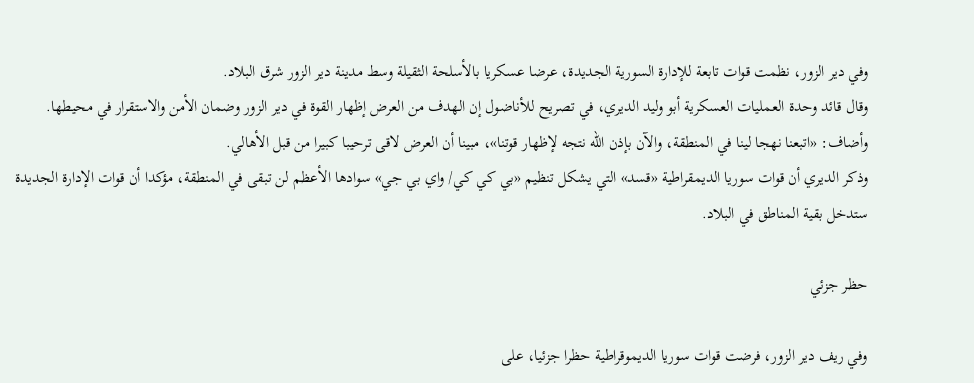وفي دير الزور، نظمت قوات تابعة للإدارة السورية الجديدة، عرضا عسكريا بالأسلحة الثقيلة وسط مدينة دير الزور شرق البلاد.
وقال قائد وحدة العمليات العسكرية أبو وليد الديري، في تصريح للأناضول إن الهدف من العرض إظهار القوة في دير الزور وضمان الأمن والاستقرار في محيطها.
وأضاف: «اتبعنا نهجا لينا في المنطقة، والآن بإذن الله نتجه لإظهار قوتنا»، مبينا أن العرض لاقى ترحيبا كبيرا من قبل الأهالي.
وذكر الديري أن قوات سوريا الديمقراطية «قسد» التي يشكل تنظيم «بي كي كي/ واي بي جي» سوادها الأعظم لن تبقى في المنطقة، مؤكدا أن قوات الإدارة الجديدة ستدخل بقية المناطق في البلاد.

حظر جزئي

وفي ريف دير الزور، فرضت قوات سوريا الديموقراطية حظرا جزئيا، على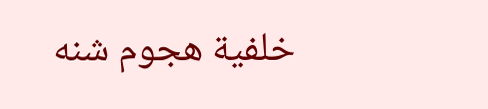خلفية هجوم شنه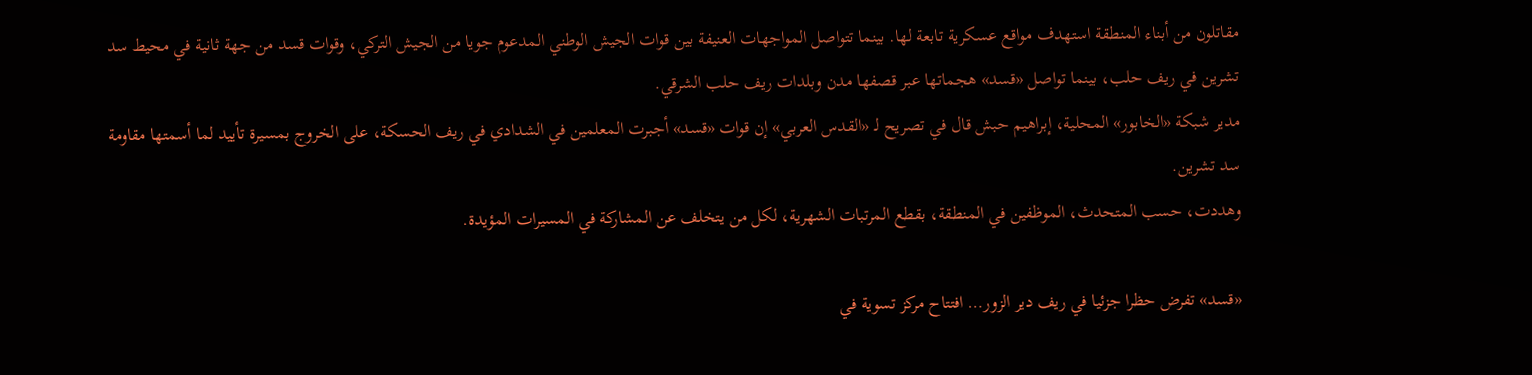مقاتلون من أبناء المنطقة استهدف مواقع عسكرية تابعة لها. بينما تتواصل المواجهات العنيفة بين قوات الجيش الوطني المدعوم جويا من الجيش التركي، وقوات قسد من جهة ثانية في محيط سد تشرين في ريف حلب، بينما تواصل «قسد» هجماتها عبر قصفها مدن وبلدات ريف حلب الشرقي.
مدير شبكة «الخابور» المحلية، إبراهيم حبش قال في تصريح لـ «القدس العربي» إن قوات «قسد» أجبرت المعلمين في الشدادي في ريف الحسكة، على الخروج بمسيرة تأييد لما أسمتها مقاومة سد تشرين.
وهددت، حسب المتحدث، الموظفين في المنطقة، بقطع المرتبات الشهرية، لكل من يتخلف عن المشاركة في المسيرات المؤيدة.

«قسد» تفرض حظرا جزئيا في ريف دير الزور… افتتاح مركز تسوية في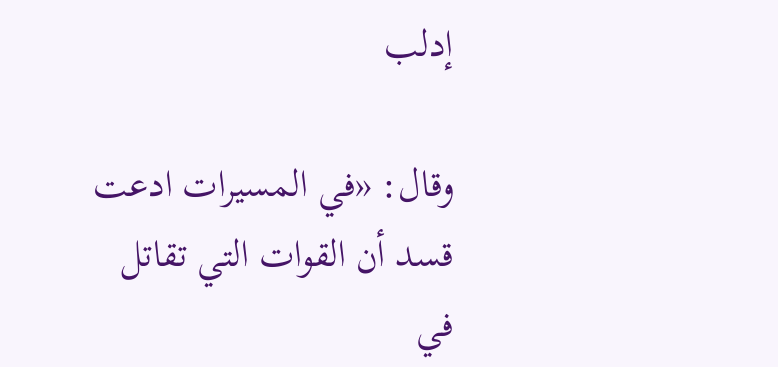إدلب

وقال: «في المسيرات ادعت قسد أن القوات التي تقاتل في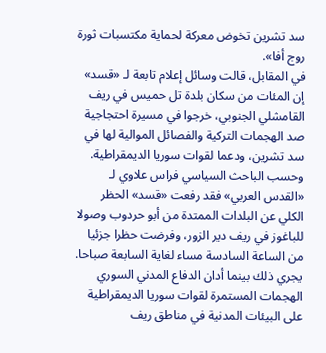سد تشرين تخوض معركة لحماية مكتسبات ثورة روج أفا».
في المقابل، قالت وسائل إعلام تابعة لـ «قسد» إن المئات من سكان بلدة تل حميس في ريف القامشلي الجنوبي، خرجوا في مسيرة احتجاجية صد الهجمات التركية والفصائل الموالية لها في سد تشرين، ودعما لقوات سوريا الديمقراطية.
وحسب الباحث السياسي فراس علاوي لـ «القدس العربي» فقد رفعت «قسد» الحظر الكلي عن البلدات الممتدة من أبو حردوب وصولا للباغوز في ريف دير الزور، وفرضت حظرا جزئيا من الساعة السادسة مساء لغاية السابعة صباحا.
يجري ذلك بينما أدان الدفاع المدني السوري الهجمات المستمرة لقوات سوريا الديمقراطية على البيئات المدنية في مناطق ريف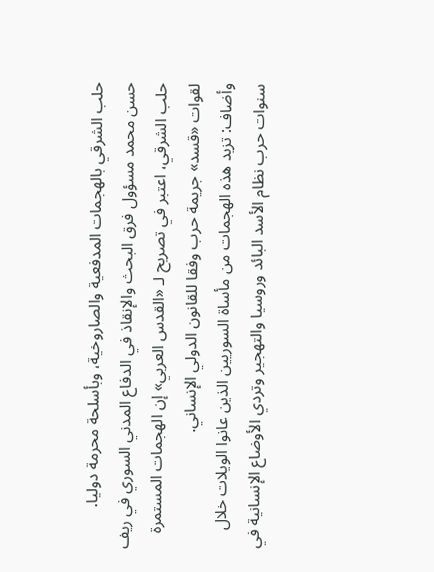حلب الشرقي بالهجمات المدفعية والصاروخية، وبأسلحة محرمة دوليا.
حسن محمد مسؤول فرق البحث والإنقاذ في الدفاع المدني السوري في ريف حلب الشرقي، اعتبر في تصريح لـ «القدس العربي» إن الهجمات المستمرة لقوات «قسد» جريمة حرب وفقا للقانون الدولي الإنساني.
وأضاف: تزيد هذه الهجمات من مأساة السوريين الذين عانوا الويلات خلال سنوات حرب نظام الأسد البائد وروسيا والتهجير وتردي الأوضاع الإنسانية في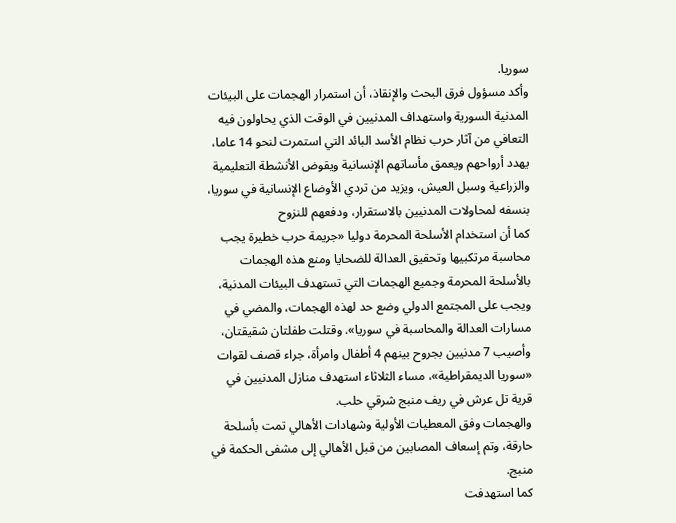سوريا.
وأكد مسؤول فرق البحث والإنقاذ، أن استمرار الهجمات على البيئات المدنية السورية واستهداف المدنيين في الوقت الذي يحاولون فيه التعافي من آثار حرب نظام الأسد البائد التي استمرت لنحو 14 عاما، يهدد أرواحهم ويعمق مأساتهم الإنسانية ويقوض الأنشطة التعليمية والزراعية وسبل العيش، ويزيد من تردي الأوضاع الإنسانية في سوريا، بنسفه لمحاولات المدنيين بالاستقرار، ودفعهم للنزوح
كما أن استخدام الأسلحة المحرمة دوليا «جريمة حرب خطيرة يجب محاسبة مرتكبيها وتحقيق العدالة للضحايا ومنع هذه الهجمات بالأسلحة المحرمة وجميع الهجمات التي تستهدف البيئات المدنية، ويجب على المجتمع الدولي وضع حد لهذه الهجمات، والمضي في مسارات العدالة والمحاسبة في سوريا». وقتلت طفلتان شقيقتان، وأصيب 7 مدنيين بجروح بينهم 4 أطفال وامرأة، جراء قصف لقوات «سوريا الديمقراطية»، مساء الثلاثاء استهدف منازل المدنيين في قرية تل عرش في ريف منبج شرقي حلب.
والهجمات وفق المعطيات الأولية وشهادات الأهالي تمت بأسلحة حارقة، وتم إسعاف المصابين من قبل الأهالي إلى مشفى الحكمة في منبج.
كما استهدفت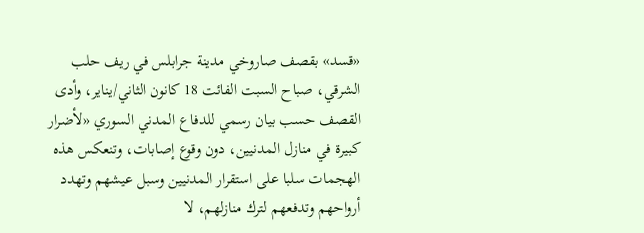«قسد» بقصف صاروخي مدينة جرابلس في ريف حلب الشرقي، صباح السبت الفائت 18 كانون الثاني/يناير، وأدى القصف حسب بيان رسمي للدفاع المدني السوري «لأضرار كبيرة في منازل المدنيين، دون وقوع إصابات، وتنعكس هذه الهجمات سلبا على استقرار المدنيين وسبل عيشهم وتهدد أرواحهم وتدفعهم لترك منازلهم، لا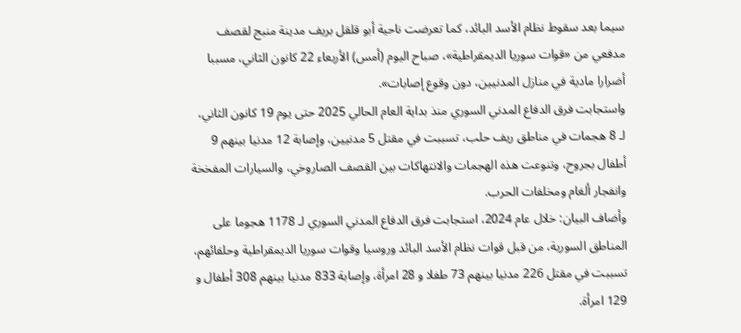سيما بعد سقوط نظام الأسد البائد، كما تعرضت ناحية أبو قلقل بريف مدينة منبج لقصف مدفعي من «قوات سوريا الديمقراطية»، صباح اليوم (أمس) الأربعاء 22 كانون الثاني، مسببا أضرارا مادية في منازل المدنيين، دون وقوع إصابات».
واستجابت فرق الدفاع المدني السوري منذ بداية العام الحالي 2025 حتى يوم 19 كانون الثاني، لـ 8 هجمات في مناطق ريف حلب، تسببت في مقتل 5 مدنيين، وإصابة 12 مدنيا بينهم 9 أطفال بجروح، وتنوعت هذه الهجمات والانتهاكات بين القصف الصاروخي، والسيارات المفخخة وانفجار ألغام ومخلفات الحرب.
وأضاف البيان: خلال عام 2024، استجابت فرق الدفاع المدني السوري لـ 1178 هجوما على المناطق السورية، من قبل قوات نظام الأسد البائد وروسيا وقوات سوريا الديمقراطية وحلفائهم، تسببت في مقتل 226 مدنيا بينهم 73 طفلا و 28 امرأة، وإصابة 833 مدنيا بينهم 308 أطفال و 129 امرأة.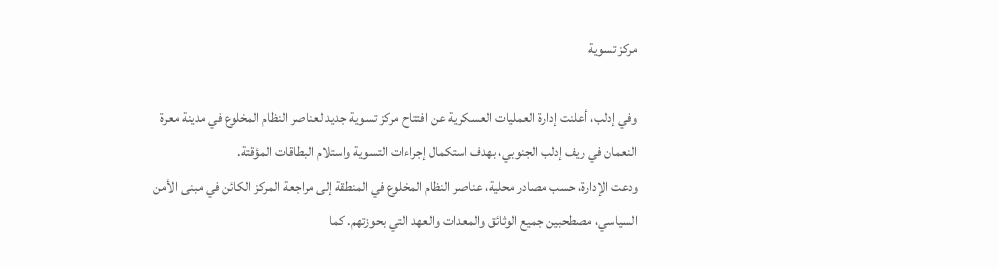مركز تسوية

وفي إدلب، أعلنت إدارة العمليات العسكرية عن افتتاح مركز تسوية جديد لعناصر النظام المخلوع في مدينة معرة النعمان في ريف إدلب الجنوبي، بهدف استكمال إجراءات التسوية واستلام البطاقات المؤقتة.
ودعت الإدارة، حسب مصادر محلية، عناصر النظام المخلوع في المنطقة إلى مراجعة المركز الكائن في مبنى الأمن السياسي، مصطحبين جميع الوثائق والمعدات والعهد التي بحوزتهم. كما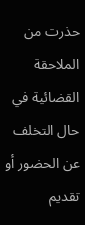حذرت من الملاحقة القضائية في حال التخلف عن الحضور أو تقديم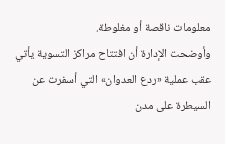معلومات ناقصة أو مغلوطة.
وأوضحت الإدارة أن افتتاح مراكز التسوية يأتي عقب عملية «ردع العدوان» التي أسفرت عن السيطرة على مدن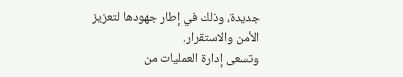جديدة، وذلك في إطار جهودها لتعزيز الأمن والاستقرار.
وتسعى إدارة العمليات من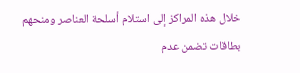خلال هذه المراكز إلى استلام أسلحة العناصر ومنحهم بطاقات تضمن عدم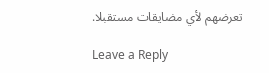تعرضهم لأي مضايقات مستقبلا.

Leave a Reply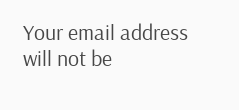Your email address will not be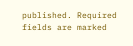published. Required fields are marked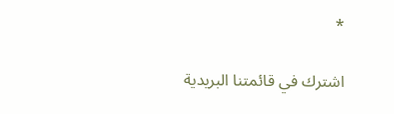*

اشترك في قائمتنا البريدية